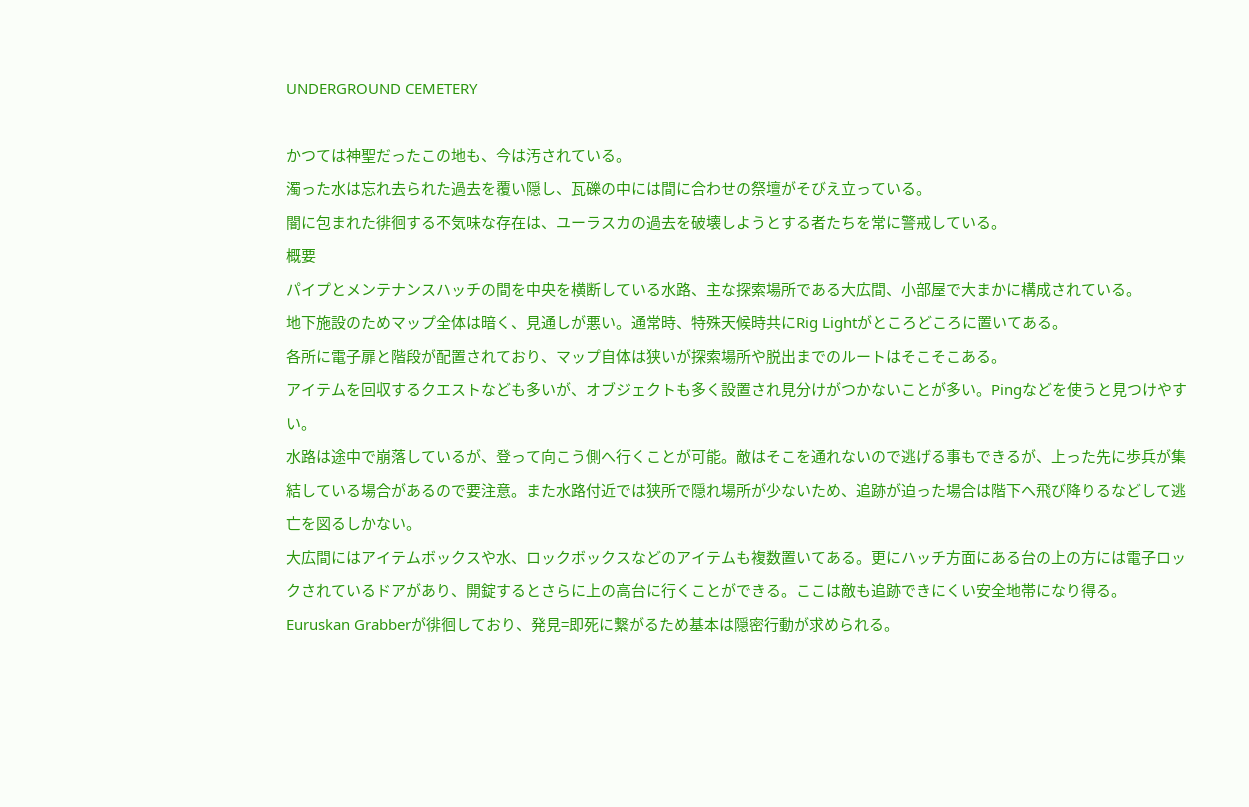UNDERGROUND CEMETERY

かつては神聖だったこの地も、今は汚されている。
濁った水は忘れ去られた過去を覆い隠し、瓦礫の中には間に合わせの祭壇がそびえ立っている。
闇に包まれた徘徊する不気味な存在は、ユーラスカの過去を破壊しようとする者たちを常に警戒している。
概要
パイプとメンテナンスハッチの間を中央を横断している水路、主な探索場所である大広間、小部屋で大まかに構成されている。
地下施設のためマップ全体は暗く、見通しが悪い。通常時、特殊天候時共にRig Lightがところどころに置いてある。
各所に電子扉と階段が配置されており、マップ自体は狭いが探索場所や脱出までのルートはそこそこある。
アイテムを回収するクエストなども多いが、オブジェクトも多く設置され見分けがつかないことが多い。Pingなどを使うと見つけやすい。
水路は途中で崩落しているが、登って向こう側へ行くことが可能。敵はそこを通れないので逃げる事もできるが、上った先に歩兵が集結している場合があるので要注意。また水路付近では狭所で隠れ場所が少ないため、追跡が迫った場合は階下へ飛び降りるなどして逃亡を図るしかない。
大広間にはアイテムボックスや水、ロックボックスなどのアイテムも複数置いてある。更にハッチ方面にある台の上の方には電子ロックされているドアがあり、開錠するとさらに上の高台に行くことができる。ここは敵も追跡できにくい安全地帯になり得る。
Euruskan Grabberが徘徊しており、発見=即死に繋がるため基本は隠密行動が求められる。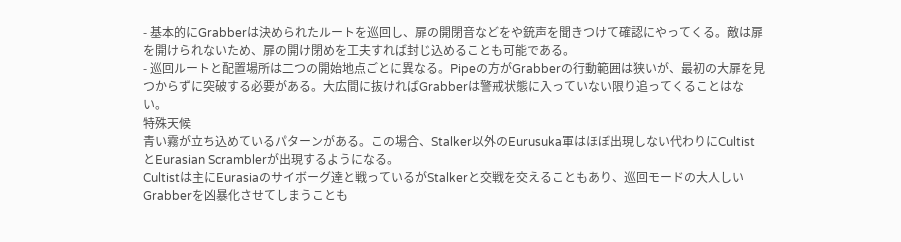- 基本的にGrabberは決められたルートを巡回し、扉の開閉音などをや銃声を聞きつけて確認にやってくる。敵は扉を開けられないため、扉の開け閉めを工夫すれば封じ込めることも可能である。
- 巡回ルートと配置場所は二つの開始地点ごとに異なる。Pipeの方がGrabberの行動範囲は狭いが、最初の大扉を見つからずに突破する必要がある。大広間に抜ければGrabberは警戒状態に入っていない限り追ってくることはない。
特殊天候
青い霧が立ち込めているパターンがある。この場合、Stalker以外のEurusuka軍はほぼ出現しない代わりにCultistとEurasian Scramblerが出現するようになる。
Cultistは主にEurasiaのサイボーグ達と戦っているがStalkerと交戦を交えることもあり、巡回モードの大人しいGrabberを凶暴化させてしまうことも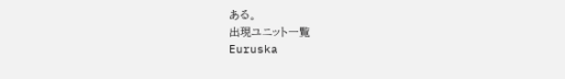ある。
出現ユニット一覧
Euruska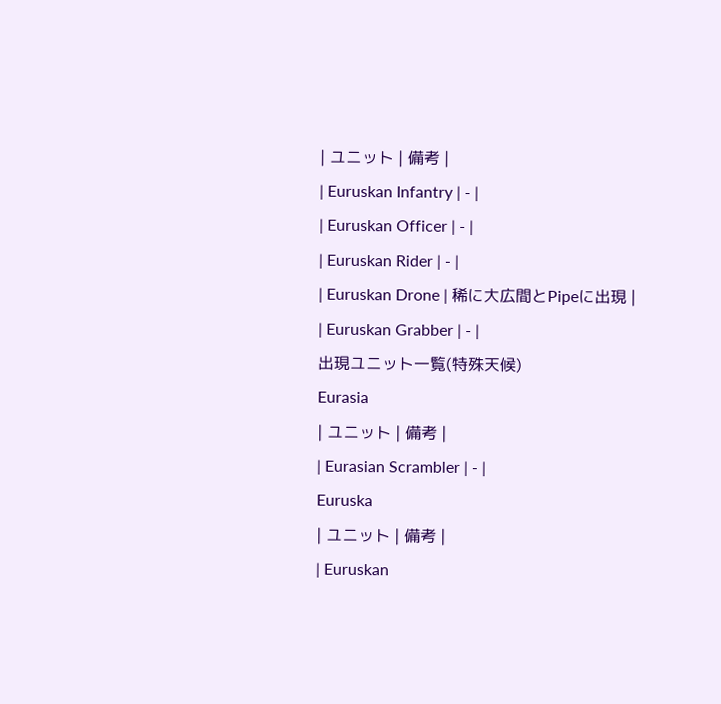| ユニット | 備考 |
| Euruskan Infantry | - |
| Euruskan Officer | - |
| Euruskan Rider | - |
| Euruskan Drone | 稀に大広間とPipeに出現 |
| Euruskan Grabber | - |
出現ユニット一覧(特殊天候)
Eurasia
| ユニット | 備考 |
| Eurasian Scrambler | - |
Euruska
| ユニット | 備考 |
| Euruskan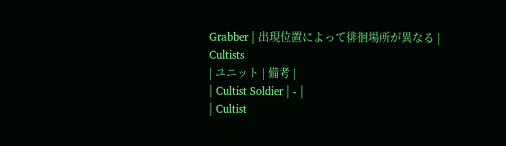Grabber | 出現位置によって徘徊場所が異なる |
Cultists
| ユニット | 備考 |
| Cultist Soldier | - |
| Cultist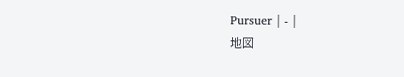Pursuer | - |
地図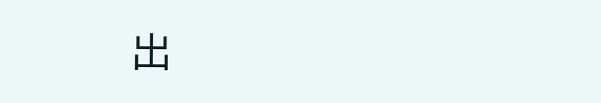出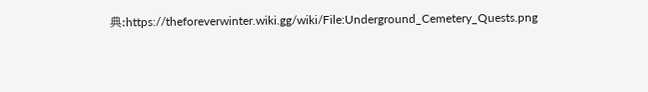典:https://theforeverwinter.wiki.gg/wiki/File:Underground_Cemetery_Quests.png